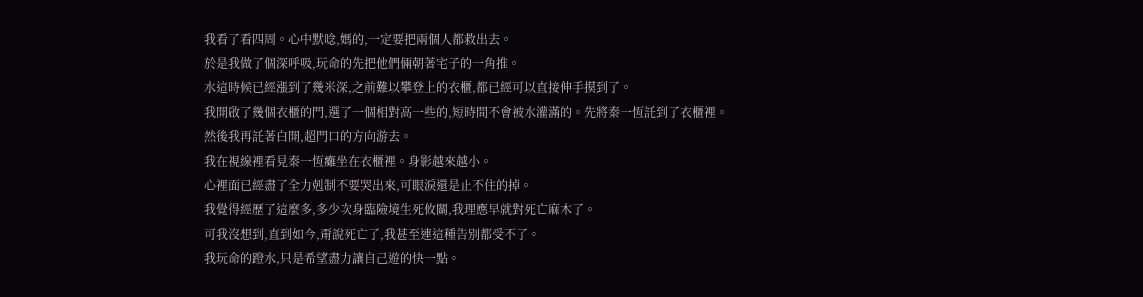我看了看四周。心中默唸,媽的,一定要把兩個人都救出去。
於是我做了個深呼吸,玩命的先把他們倆朝著宅子的一角推。
水這時候已經漲到了幾米深,之前難以攀登上的衣櫃,都已經可以直接伸手摸到了。
我開啟了幾個衣櫃的門,選了一個相對高一些的,短時間不會被水灌滿的。先將秦一恆託到了衣櫃裡。
然後我再託著白開,超門口的方向游去。
我在視線裡看見秦一恆癱坐在衣櫃裡。身影越來越小。
心裡面已經盡了全力剋制不要哭出來,可眼淚還是止不住的掉。
我覺得經歷了這麼多,多少次身臨險境生死攸關,我理應早就對死亡麻木了。
可我沒想到,直到如今,甭說死亡了,我甚至連這種告別都受不了。
我玩命的蹬水,只是希望盡力讓自己遊的快一點。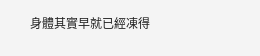身體其實早就已經凍得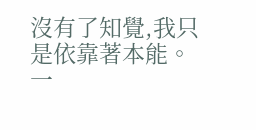沒有了知覺,我只是依靠著本能。一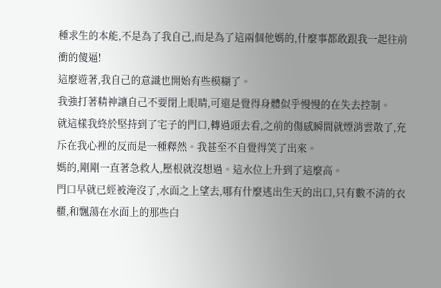種求生的本能,不是為了我自己,而是為了這兩個他媽的,什麼事都敢跟我一起往前衝的傻逼!
這麼遊著,我自己的意識也開始有些模糊了。
我強打著精神讓自己不要閉上眼睛,可還是覺得身體似乎慢慢的在失去控制。
就這樣我終於堅持到了宅子的門口,轉過頭去看,之前的傷感瞬間就煙消雲散了,充斥在我心裡的反而是一種釋然。我甚至不自覺得笑了出來。
媽的,剛剛一直著急救人,壓根就沒想過。這水位上升到了這麼高。
門口早就已經被淹沒了,水面之上望去,哪有什麼逃出生天的出口,只有數不清的衣櫃,和飄蕩在水面上的那些白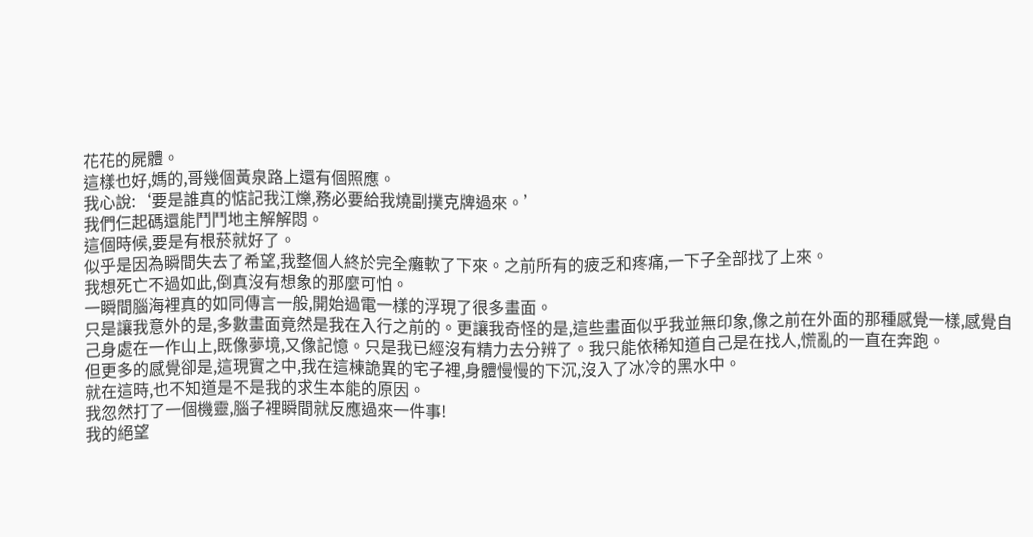花花的屍體。
這樣也好,媽的,哥幾個黃泉路上還有個照應。
我心說:‘要是誰真的惦記我江爍,務必要給我燒副撲克牌過來。’
我們仨起碼還能鬥鬥地主解解悶。
這個時候,要是有根菸就好了。
似乎是因為瞬間失去了希望,我整個人終於完全癱軟了下來。之前所有的疲乏和疼痛,一下子全部找了上來。
我想死亡不過如此,倒真沒有想象的那麼可怕。
一瞬間腦海裡真的如同傳言一般,開始過電一樣的浮現了很多畫面。
只是讓我意外的是,多數畫面竟然是我在入行之前的。更讓我奇怪的是,這些畫面似乎我並無印象,像之前在外面的那種感覺一樣,感覺自己身處在一作山上,既像夢境,又像記憶。只是我已經沒有精力去分辨了。我只能依稀知道自己是在找人,慌亂的一直在奔跑。
但更多的感覺卻是,這現實之中,我在這棟詭異的宅子裡,身體慢慢的下沉,沒入了冰冷的黑水中。
就在這時,也不知道是不是我的求生本能的原因。
我忽然打了一個機靈,腦子裡瞬間就反應過來一件事!
我的絕望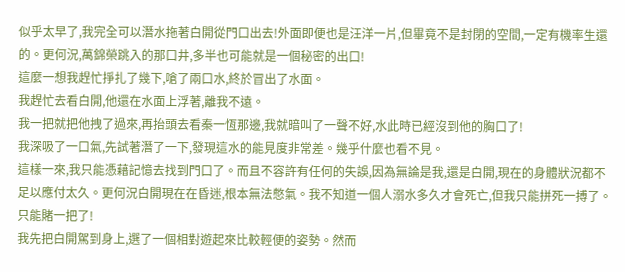似乎太早了,我完全可以潛水拖著白開從門口出去!外面即便也是汪洋一片,但畢竟不是封閉的空間,一定有機率生還的。更何況,萬錦榮跳入的那口井,多半也可能就是一個秘密的出口!
這麼一想我趕忙掙扎了幾下,嗆了兩口水,終於冒出了水面。
我趕忙去看白開,他還在水面上浮著,離我不遠。
我一把就把他拽了過來,再抬頭去看秦一恆那邊,我就暗叫了一聲不好,水此時已經沒到他的胸口了!
我深吸了一口氣,先試著潛了一下,發現這水的能見度非常差。幾乎什麼也看不見。
這樣一來,我只能憑藉記憶去找到門口了。而且不容許有任何的失誤,因為無論是我,還是白開,現在的身體狀況都不足以應付太久。更何況白開現在在昏迷,根本無法憋氣。我不知道一個人溺水多久才會死亡,但我只能拼死一搏了。
只能賭一把了!
我先把白開駕到身上,選了一個相對遊起來比較輕便的姿勢。然而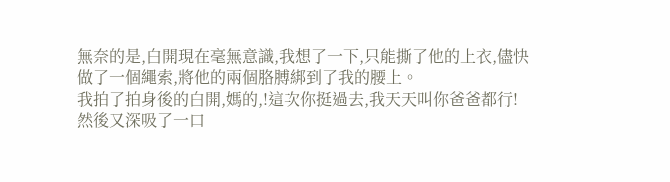無奈的是,白開現在毫無意識,我想了一下,只能撕了他的上衣,儘快做了一個繩索,將他的兩個胳膊綁到了我的腰上。
我拍了拍身後的白開,媽的,!這次你挺過去,我天天叫你爸爸都行!
然後又深吸了一口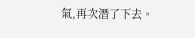氣,再次潛了下去。